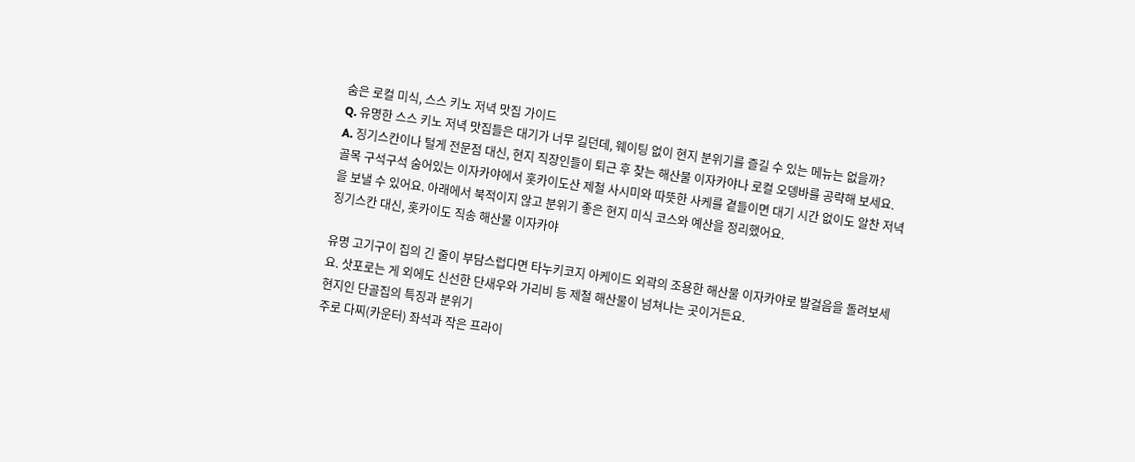숨은 로컬 미식, 스스 키노 저녁 맛집 가이드
Q. 유명한 스스 키노 저녁 맛집들은 대기가 너무 길던데, 웨이팅 없이 현지 분위기를 즐길 수 있는 메뉴는 없을까?
A. 징기스칸이나 털게 전문점 대신, 현지 직장인들이 퇴근 후 찾는 해산물 이자카야나 로컬 오뎅바를 공략해 보세요. 골목 구석구석 숨어있는 이자카야에서 홋카이도산 제철 사시미와 따뜻한 사케를 곁들이면 대기 시간 없이도 알찬 저녁을 보낼 수 있어요. 아래에서 북적이지 않고 분위기 좋은 현지 미식 코스와 예산을 정리했어요.
징기스칸 대신, 홋카이도 직송 해산물 이자카야

유명 고기구이 집의 긴 줄이 부담스럽다면 타누키코지 아케이드 외곽의 조용한 해산물 이자카야로 발걸음을 돌려보세요. 삿포로는 게 외에도 신선한 단새우와 가리비 등 제철 해산물이 넘쳐나는 곳이거든요.
현지인 단골집의 특징과 분위기
주로 다찌(카운터) 좌석과 작은 프라이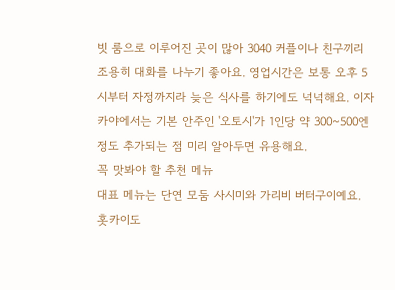빗 룸으로 이루어진 곳이 많아 3040 커플이나 친구끼리 조용히 대화를 나누기 좋아요. 영업시간은 보통 오후 5시부터 자정까지라 늦은 식사를 하기에도 넉넉해요. 이자카야에서는 기본 안주인 '오토시'가 1인당 약 300~500엔 정도 추가되는 점 미리 알아두면 유용해요.
꼭 맛봐야 할 추천 메뉴
대표 메뉴는 단연 모둠 사시미와 가리비 버터구이예요. 홋카이도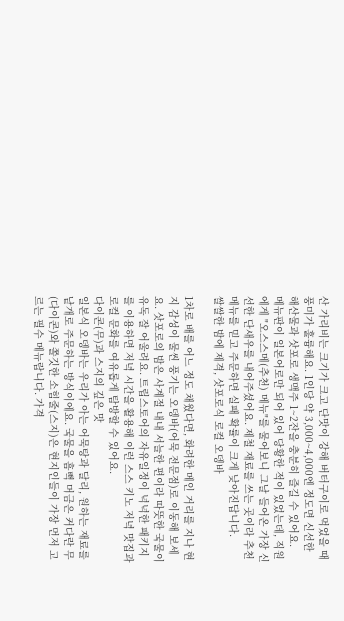산 가리비는 크기가 크고 단맛이 강해 버터구이로 먹었을 때 풍미가 훌륭해요. 1인당 약 3,000~4,000엔 정도면 신선한 해산물과 삿포로 생맥주 1~2잔을 충분히 즐길 수 있어요.
메뉴판이 일본어로만 되어 있어 당황한 적이 있었는데, 직원에게 "오스스메(추천) 메뉴"를 물어보니 그날 들어온 가장 신선한 단새우를 내어주셨어요. 제철 재료를 쓰는 곳이라 추천 메뉴를 믿고 주문하면 실패 확률이 크게 낮아진답니다.
쌀쌀한 밤에 제격, 삿포로식 로컬 오뎅바

1차로 배를 어느 정도 채웠다면, 화려한 메인 거리를 지나 현지 감성이 물씬 풍기는 오뎅바(어묵 전문점)로 이동해 보세요. 삿포로의 밤은 사계절 내내 서늘한 편이라 따뜻한 국물이 유독 잘 어울려요. 트립스토어의 자유일정이 넉넉한 패키지를 이용하면 저녁 시간을 활용해 이런 스스 키노 저녁 맛집과 로컬 문화를 여유롭게 탐방할 수 있어요.
다이콘(무)과 스지의 깊은 맛
일본식 오뎅바는 우리가 아는 어묵탕과 달리, 원하는 재료를 낱개로 주문하는 방식이에요. 국물을 흠뻑 머금은 커다란 무(다이콘)와 쫄깃한 소힘줄(스지)은 현지인들이 가장 먼저 고르는 필수 메뉴랍니다. 가격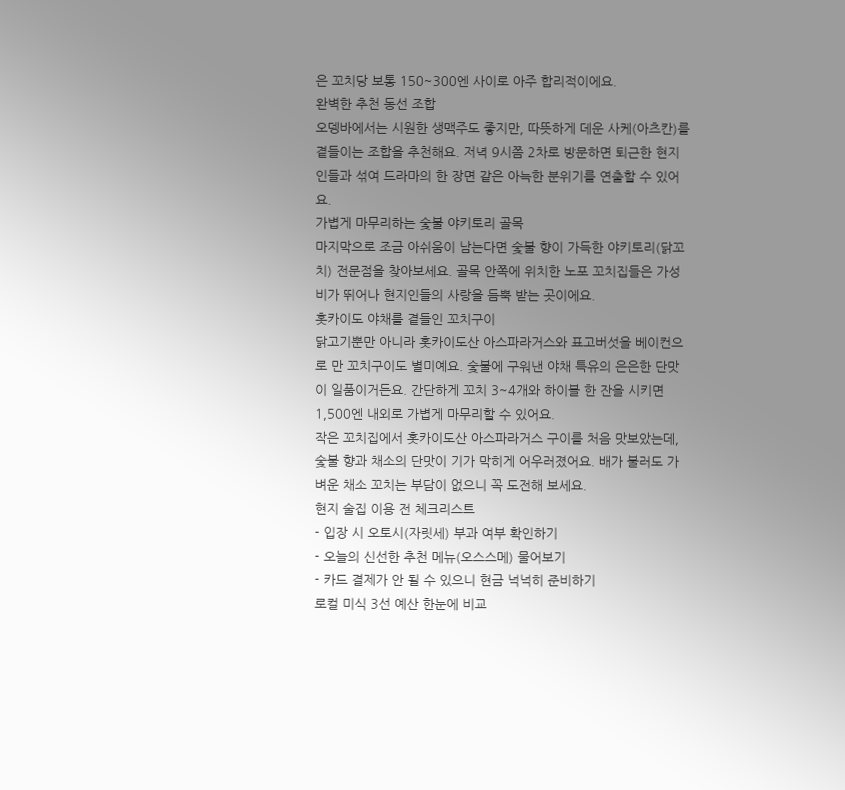은 꼬치당 보통 150~300엔 사이로 아주 합리적이에요.
완벽한 추천 동선 조합
오뎅바에서는 시원한 생맥주도 좋지만, 따뜻하게 데운 사케(아츠칸)를 곁들이는 조합을 추천해요. 저녁 9시쯤 2차로 방문하면 퇴근한 현지인들과 섞여 드라마의 한 장면 같은 아늑한 분위기를 연출할 수 있어요.
가볍게 마무리하는 숯불 야키토리 골목
마지막으로 조금 아쉬움이 남는다면 숯불 향이 가득한 야키토리(닭꼬치) 전문점을 찾아보세요. 골목 안쪽에 위치한 노포 꼬치집들은 가성비가 뛰어나 현지인들의 사랑을 듬뿍 받는 곳이에요.
홋카이도 야채를 곁들인 꼬치구이
닭고기뿐만 아니라 홋카이도산 아스파라거스와 표고버섯을 베이컨으로 만 꼬치구이도 별미예요. 숯불에 구워낸 야채 특유의 은은한 단맛이 일품이거든요. 간단하게 꼬치 3~4개와 하이볼 한 잔을 시키면 1,500엔 내외로 가볍게 마무리할 수 있어요.
작은 꼬치집에서 홋카이도산 아스파라거스 구이를 처음 맛보았는데, 숯불 향과 채소의 단맛이 기가 막히게 어우러졌어요. 배가 불러도 가벼운 채소 꼬치는 부담이 없으니 꼭 도전해 보세요.
현지 술집 이용 전 체크리스트
- 입장 시 오토시(자릿세) 부과 여부 확인하기
- 오늘의 신선한 추천 메뉴(오스스메) 물어보기
- 카드 결제가 안 될 수 있으니 현금 넉넉히 준비하기
로컬 미식 3선 예산 한눈에 비교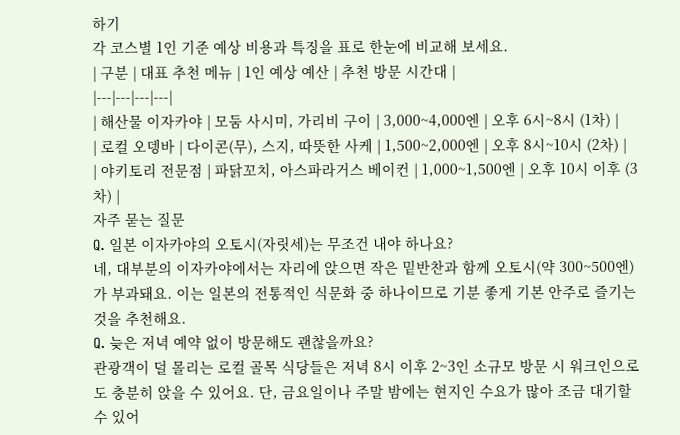하기
각 코스별 1인 기준 예상 비용과 특징을 표로 한눈에 비교해 보세요.
| 구분 | 대표 추천 메뉴 | 1인 예상 예산 | 추천 방문 시간대 |
|---|---|---|---|
| 해산물 이자카야 | 모둠 사시미, 가리비 구이 | 3,000~4,000엔 | 오후 6시~8시 (1차) |
| 로컬 오뎅바 | 다이콘(무), 스지, 따뜻한 사케 | 1,500~2,000엔 | 오후 8시~10시 (2차) |
| 야키토리 전문점 | 파닭꼬치, 아스파라거스 베이컨 | 1,000~1,500엔 | 오후 10시 이후 (3차) |
자주 묻는 질문
Q. 일본 이자카야의 오토시(자릿세)는 무조건 내야 하나요?
네, 대부분의 이자카야에서는 자리에 앉으면 작은 밑반찬과 함께 오토시(약 300~500엔)가 부과돼요. 이는 일본의 전통적인 식문화 중 하나이므로 기분 좋게 기본 안주로 즐기는 것을 추천해요.
Q. 늦은 저녁 예약 없이 방문해도 괜찮을까요?
관광객이 덜 몰리는 로컬 골목 식당들은 저녁 8시 이후 2~3인 소규모 방문 시 워크인으로도 충분히 앉을 수 있어요. 단, 금요일이나 주말 밤에는 현지인 수요가 많아 조금 대기할 수 있어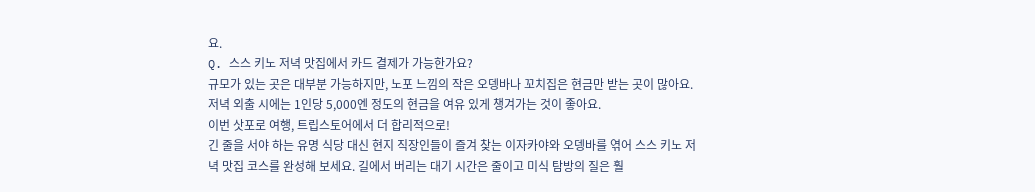요.
Q. 스스 키노 저녁 맛집에서 카드 결제가 가능한가요?
규모가 있는 곳은 대부분 가능하지만, 노포 느낌의 작은 오뎅바나 꼬치집은 현금만 받는 곳이 많아요. 저녁 외출 시에는 1인당 5,000엔 정도의 현금을 여유 있게 챙겨가는 것이 좋아요.
이번 삿포로 여행, 트립스토어에서 더 합리적으로!
긴 줄을 서야 하는 유명 식당 대신 현지 직장인들이 즐겨 찾는 이자카야와 오뎅바를 엮어 스스 키노 저녁 맛집 코스를 완성해 보세요. 길에서 버리는 대기 시간은 줄이고 미식 탐방의 질은 훨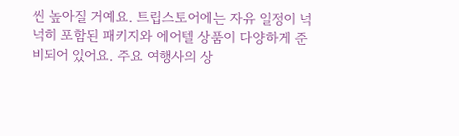씬 높아질 거예요. 트립스토어에는 자유 일정이 넉넉히 포함된 패키지와 에어텔 상품이 다양하게 준비되어 있어요. 주요 여행사의 상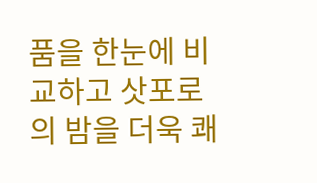품을 한눈에 비교하고 삿포로의 밤을 더욱 쾌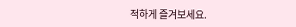적하게 즐겨보세요.